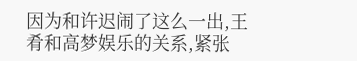因为和许迟闹了这么一出,王肴和高梦娱乐的关系,紧张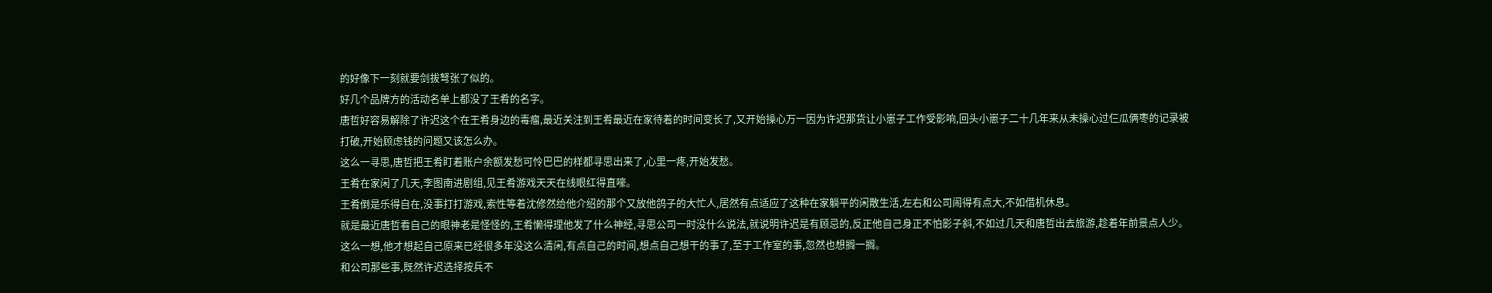的好像下一刻就要剑拔弩张了似的。
好几个品牌方的活动名单上都没了王肴的名字。
唐哲好容易解除了许迟这个在王肴身边的毒瘤,最近关注到王肴最近在家待着的时间变长了,又开始操心万一因为许迟那货让小崽子工作受影响,回头小崽子二十几年来从未操心过仨瓜俩枣的记录被打破,开始顾虑钱的问题又该怎么办。
这么一寻思,唐哲把王肴盯着账户余额发愁可怜巴巴的样都寻思出来了,心里一疼,开始发愁。
王肴在家闲了几天,李图南进剧组,见王肴游戏天天在线眼红得直嚎。
王肴倒是乐得自在,没事打打游戏,索性等着沈修然给他介绍的那个又放他鸽子的大忙人,居然有点适应了这种在家躺平的闲散生活,左右和公司闹得有点大,不如借机休息。
就是最近唐哲看自己的眼神老是怪怪的,王肴懒得理他发了什么神经,寻思公司一时没什么说法,就说明许迟是有顾忌的,反正他自己身正不怕影子斜,不如过几天和唐哲出去旅游,趁着年前景点人少。
这么一想,他才想起自己原来已经很多年没这么清闲,有点自己的时间,想点自己想干的事了,至于工作室的事,忽然也想搁一搁。
和公司那些事,既然许迟选择按兵不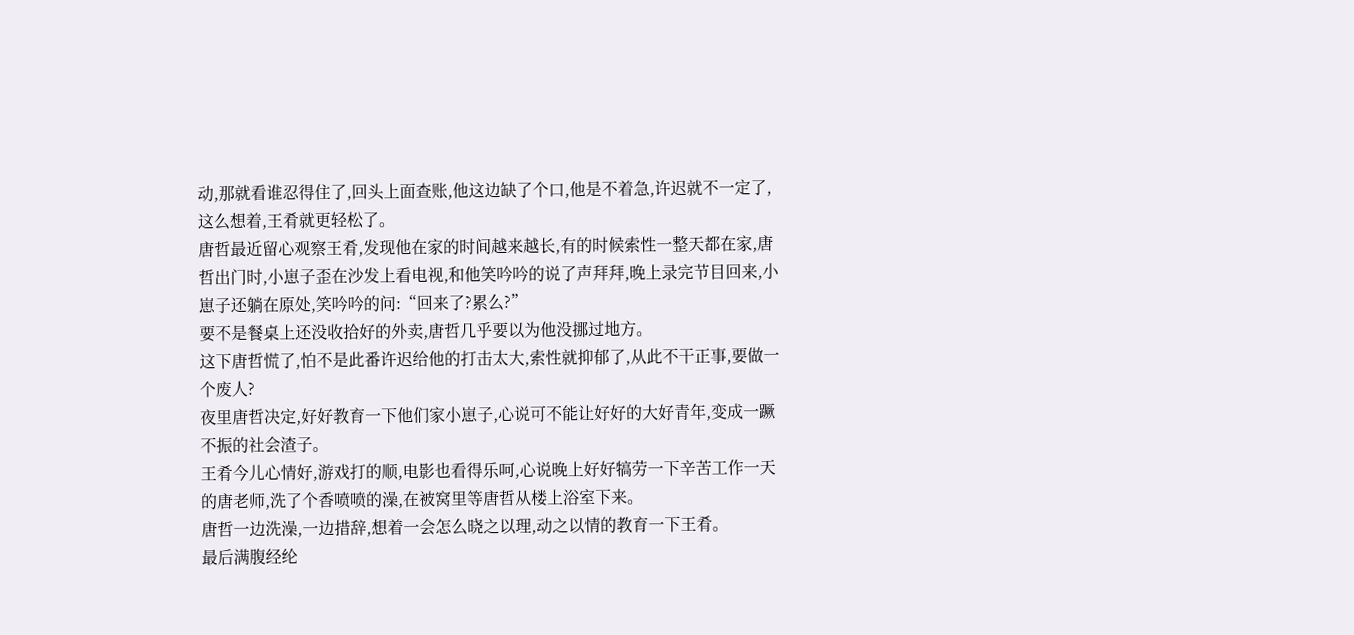动,那就看谁忍得住了,回头上面查账,他这边缺了个口,他是不着急,许迟就不一定了,这么想着,王肴就更轻松了。
唐哲最近留心观察王肴,发现他在家的时间越来越长,有的时候索性一整天都在家,唐哲出门时,小崽子歪在沙发上看电视,和他笑吟吟的说了声拜拜,晚上录完节目回来,小崽子还躺在原处,笑吟吟的问:“回来了?累么?”
要不是餐桌上还没收拾好的外卖,唐哲几乎要以为他没挪过地方。
这下唐哲慌了,怕不是此番许迟给他的打击太大,索性就抑郁了,从此不干正事,要做一个废人?
夜里唐哲决定,好好教育一下他们家小崽子,心说可不能让好好的大好青年,变成一蹶不振的社会渣子。
王肴今儿心情好,游戏打的顺,电影也看得乐呵,心说晚上好好犒劳一下辛苦工作一天的唐老师,洗了个香喷喷的澡,在被窝里等唐哲从楼上浴室下来。
唐哲一边洗澡,一边措辞,想着一会怎么晓之以理,动之以情的教育一下王肴。
最后满腹经纶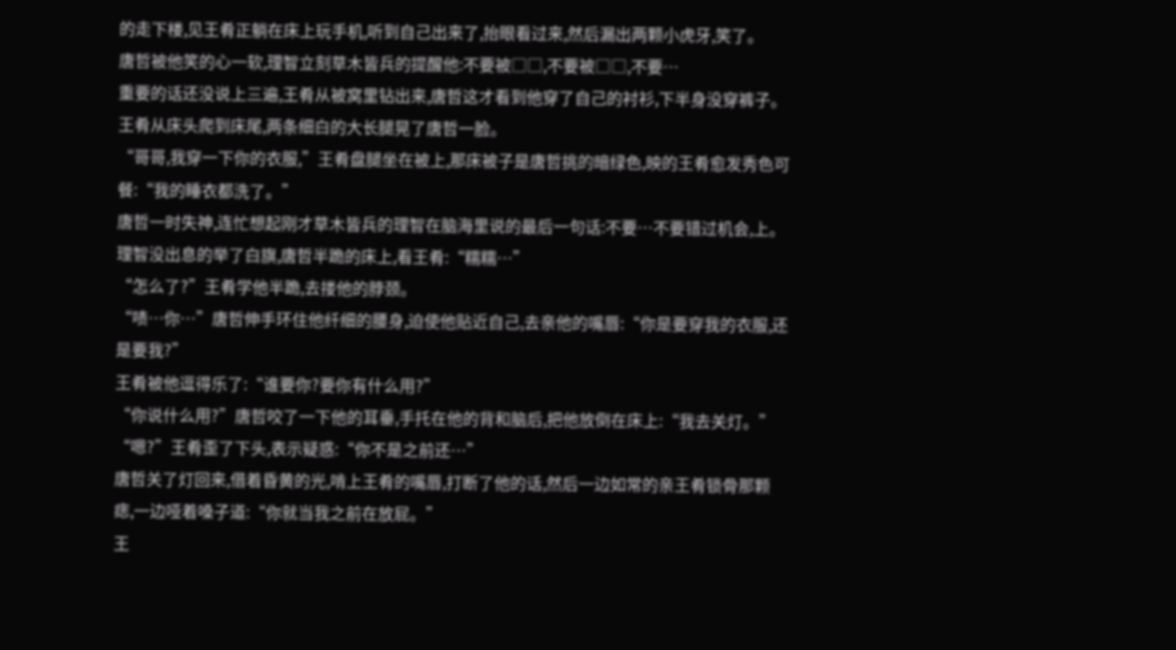的走下楼,见王肴正躺在床上玩手机,听到自己出来了,抬眼看过来,然后漏出两颗小虎牙,笑了。
唐哲被他笑的心一软,理智立刻草木皆兵的提醒他:不要被□□,不要被□□,不要…
重要的话还没说上三遍,王肴从被窝里钻出来,唐哲这才看到他穿了自己的衬衫,下半身没穿裤子。王肴从床头爬到床尾,两条细白的大长腿晃了唐哲一脸。
“哥哥,我穿一下你的衣服,”王肴盘腿坐在被上,那床被子是唐哲挑的暗绿色,映的王肴愈发秀色可餐:“我的睡衣都洗了。”
唐哲一时失神,连忙想起刚才草木皆兵的理智在脑海里说的最后一句话:不要…不要错过机会,上。
理智没出息的举了白旗,唐哲半跪的床上,看王肴:“糯糯…”
“怎么了?”王肴学他半跪,去搂他的脖颈。
“啧…你…”唐哲伸手环住他纤细的腰身,迫使他贴近自己,去亲他的嘴唇:“你是要穿我的衣服,还是要我?”
王肴被他逗得乐了:“谁要你?要你有什么用?”
“你说什么用?”唐哲咬了一下他的耳垂,手托在他的背和脑后,把他放倒在床上:“我去关灯。”
“嗯?”王肴歪了下头,表示疑惑:“你不是之前还…”
唐哲关了灯回来,借着昏黄的光,啃上王肴的嘴唇,打断了他的话,然后一边如常的亲王肴锁骨那颗痣,一边哑着嗓子道:“你就当我之前在放屁。”
王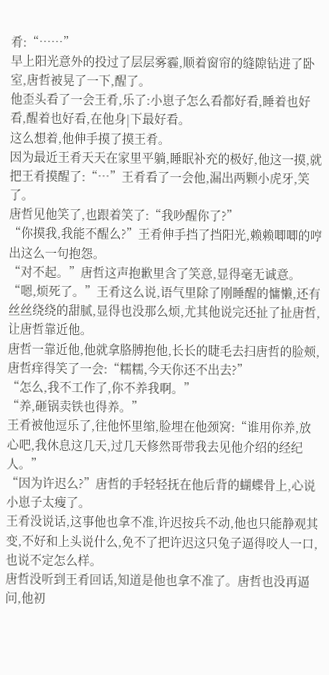肴:“……”
早上阳光意外的投过了层层雾霾,顺着窗帘的缝隙钻进了卧室,唐哲被晃了一下,醒了。
他歪头看了一会王肴,乐了:小崽子怎么看都好看,睡着也好看,醒着也好看,在他身|下最好看。
这么想着,他伸手摸了摸王肴。
因为最近王肴天天在家里平躺,睡眠补充的极好,他这一摸,就把王肴摸醒了:“…”王肴看了一会他,漏出两颗小虎牙,笑了。
唐哲见他笑了,也跟着笑了:“我吵醒你了?”
“你摸我,我能不醒么?”王肴伸手挡了挡阳光,赖赖唧唧的哼出这么一句抱怨。
“对不起。”唐哲这声抱歉里含了笑意,显得毫无诚意。
“嗯,烦死了。”王肴这么说,语气里除了刚睡醒的慵懒,还有丝丝绕绕的甜腻,显得也没那么烦,尤其他说完还扯了扯唐哲,让唐哲靠近他。
唐哲一靠近他,他就拿胳膊抱他,长长的睫毛去扫唐哲的脸颊,唐哲痒得笑了一会:“糯糯,今天你还不出去?”
“怎么,我不工作了,你不养我啊。”
“养,砸锅卖铁也得养。”
王肴被他逗乐了,往他怀里缩,脸埋在他颈窝:“谁用你养,放心吧,我休息这几天,过几天修然哥带我去见他介绍的经纪人。”
“因为许迟么?”唐哲的手轻轻抚在他后背的蝴蝶骨上,心说小崽子太瘦了。
王肴没说话,这事他也拿不准,许迟按兵不动,他也只能静观其变,不好和上头说什么,免不了把许迟这只兔子逼得咬人一口,也说不定怎么样。
唐哲没听到王肴回话,知道是他也拿不准了。唐哲也没再逼问,他初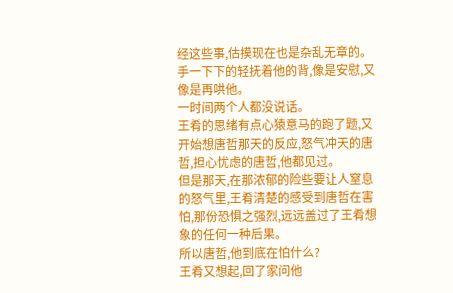经这些事,估摸现在也是杂乱无章的。手一下下的轻抚着他的背,像是安慰,又像是再哄他。
一时间两个人都没说话。
王肴的思绪有点心猿意马的跑了题,又开始想唐哲那天的反应,怒气冲天的唐哲,担心忧虑的唐哲,他都见过。
但是那天,在那浓郁的险些要让人窒息的怒气里,王肴清楚的感受到唐哲在害怕,那份恐惧之强烈,远远盖过了王肴想象的任何一种后果。
所以唐哲,他到底在怕什么?
王肴又想起,回了家问他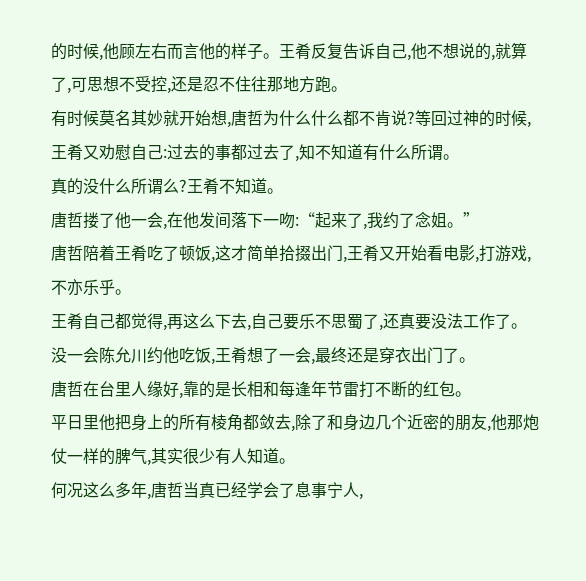的时候,他顾左右而言他的样子。王肴反复告诉自己,他不想说的,就算了,可思想不受控,还是忍不住往那地方跑。
有时候莫名其妙就开始想,唐哲为什么什么都不肯说?等回过神的时候,王肴又劝慰自己:过去的事都过去了,知不知道有什么所谓。
真的没什么所谓么?王肴不知道。
唐哲搂了他一会,在他发间落下一吻:“起来了,我约了念姐。”
唐哲陪着王肴吃了顿饭,这才简单拾掇出门,王肴又开始看电影,打游戏,不亦乐乎。
王肴自己都觉得,再这么下去,自己要乐不思蜀了,还真要没法工作了。
没一会陈允川约他吃饭,王肴想了一会,最终还是穿衣出门了。
唐哲在台里人缘好,靠的是长相和每逢年节雷打不断的红包。
平日里他把身上的所有棱角都敛去,除了和身边几个近密的朋友,他那炮仗一样的脾气,其实很少有人知道。
何况这么多年,唐哲当真已经学会了息事宁人,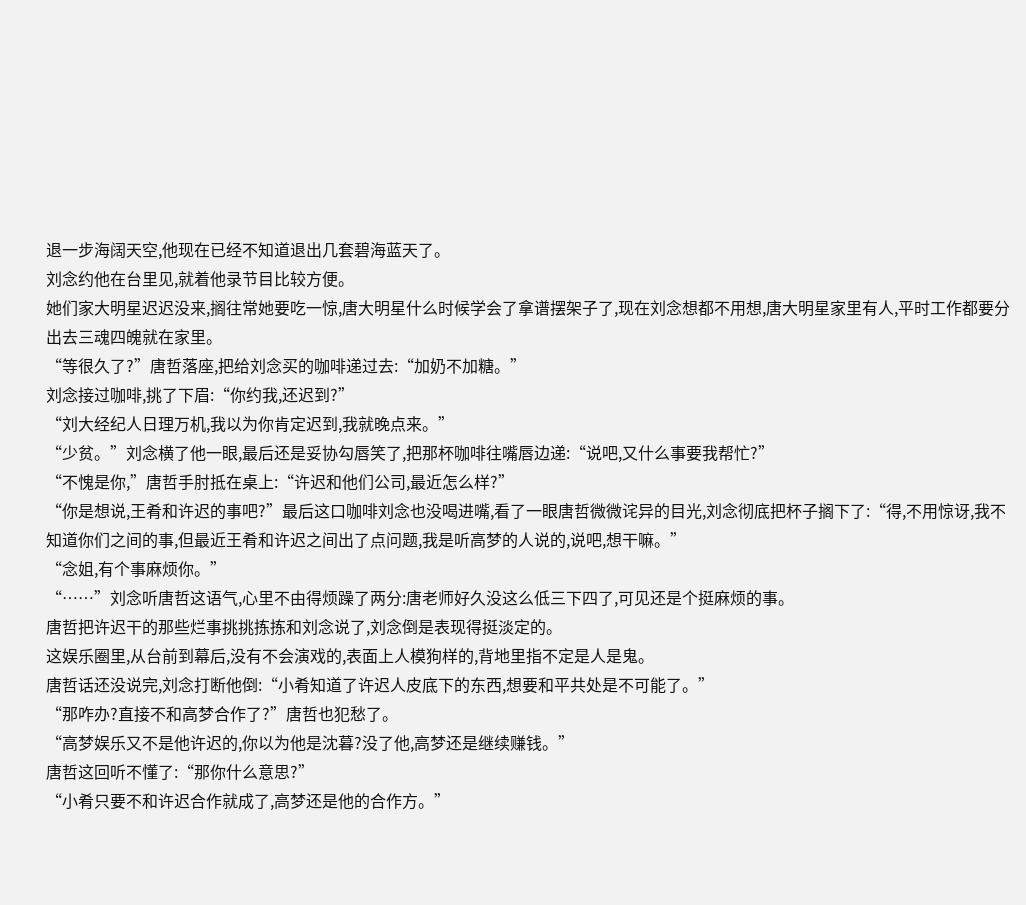退一步海阔天空,他现在已经不知道退出几套碧海蓝天了。
刘念约他在台里见,就着他录节目比较方便。
她们家大明星迟迟没来,搁往常她要吃一惊,唐大明星什么时候学会了拿谱摆架子了,现在刘念想都不用想,唐大明星家里有人,平时工作都要分出去三魂四魄就在家里。
“等很久了?”唐哲落座,把给刘念买的咖啡递过去:“加奶不加糖。”
刘念接过咖啡,挑了下眉:“你约我,还迟到?”
“刘大经纪人日理万机,我以为你肯定迟到,我就晚点来。”
“少贫。”刘念横了他一眼,最后还是妥协勾唇笑了,把那杯咖啡往嘴唇边递:“说吧,又什么事要我帮忙?”
“不愧是你,”唐哲手肘抵在桌上:“许迟和他们公司,最近怎么样?”
“你是想说,王肴和许迟的事吧?”最后这口咖啡刘念也没喝进嘴,看了一眼唐哲微微诧异的目光,刘念彻底把杯子搁下了:“得,不用惊讶,我不知道你们之间的事,但最近王肴和许迟之间出了点问题,我是听高梦的人说的,说吧,想干嘛。”
“念姐,有个事麻烦你。”
“……”刘念听唐哲这语气,心里不由得烦躁了两分:唐老师好久没这么低三下四了,可见还是个挺麻烦的事。
唐哲把许迟干的那些烂事挑挑拣拣和刘念说了,刘念倒是表现得挺淡定的。
这娱乐圈里,从台前到幕后,没有不会演戏的,表面上人模狗样的,背地里指不定是人是鬼。
唐哲话还没说完,刘念打断他倒:“小肴知道了许迟人皮底下的东西,想要和平共处是不可能了。”
“那咋办?直接不和高梦合作了?”唐哲也犯愁了。
“高梦娱乐又不是他许迟的,你以为他是沈暮?没了他,高梦还是继续赚钱。”
唐哲这回听不懂了:“那你什么意思?”
“小肴只要不和许迟合作就成了,高梦还是他的合作方。”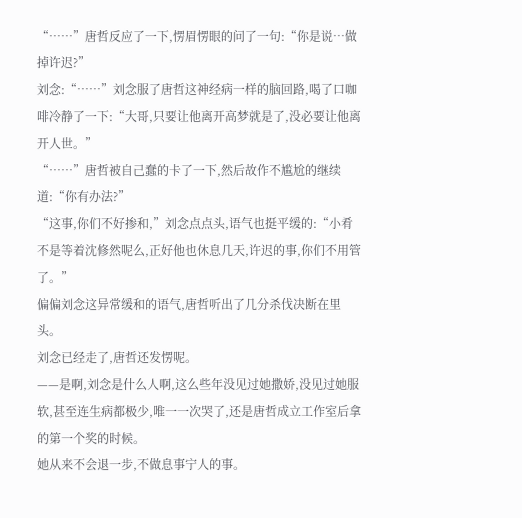“……”唐哲反应了一下,愣眉愣眼的问了一句:“你是说…做掉许迟?”
刘念:“……”刘念服了唐哲这神经病一样的脑回路,喝了口咖啡冷静了一下:“大哥,只要让他离开高梦就是了,没必要让他离开人世。”
“……”唐哲被自己蠢的卡了一下,然后故作不尴尬的继续道:“你有办法?”
“这事,你们不好掺和,”刘念点点头,语气也挺平缓的:“小肴不是等着沈修然呢么,正好他也休息几天,许迟的事,你们不用管了。”
偏偏刘念这异常缓和的语气,唐哲听出了几分杀伐决断在里头。
刘念已经走了,唐哲还发愣呢。
——是啊,刘念是什么人啊,这么些年没见过她撒娇,没见过她服软,甚至连生病都极少,唯一一次哭了,还是唐哲成立工作室后拿的第一个奖的时候。
她从来不会退一步,不做息事宁人的事。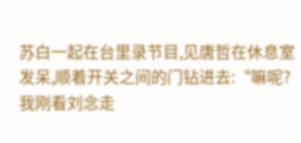苏白一起在台里录节目,见唐哲在休息室发呆,顺着开关之间的门钻进去:“嘛呢?我刚看刘念走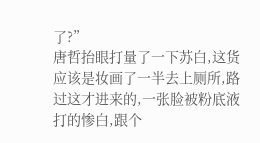了?”
唐哲抬眼打量了一下苏白,这货应该是妆画了一半去上厕所,路过这才进来的,一张脸被粉底液打的惨白,跟个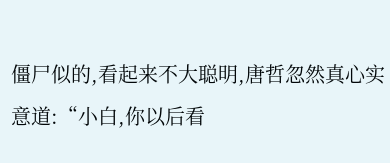僵尸似的,看起来不大聪明,唐哲忽然真心实意道:“小白,你以后看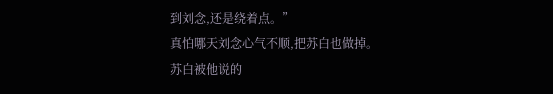到刘念,还是绕着点。”
真怕哪天刘念心气不顺,把苏白也做掉。
苏白被他说的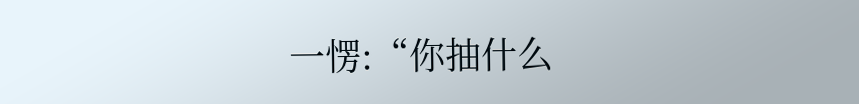一愣:“你抽什么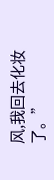风,我回去化妆了。”